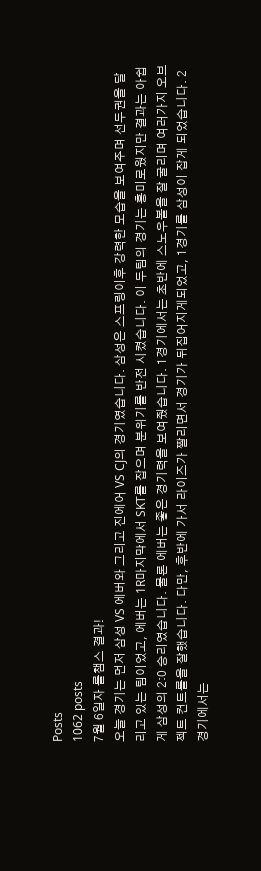Posts
1062 posts
7월 6일자 롤챔스 결과!
오늘 경기는 먼저 삼성 VS 에버와 그리고 진에어 VS CJ의 경기였습니다. 삼성은 스프링이후 강력한 모습을 보여주며 선두권을 달리고 있는 팀이었고, 에버는 1R마지막에서 SKT를 잡으며 분위기를 반전 시켰습니다. 이 두팀의 경기는 흥미로웠지만 결과는 아쉽게 삼성의 2:0 승리였습니다. 물론 에버는 좋은 경기력을 보여줬습니다. 1경기에서는 초반에 스노우볼을 잘 굴리며 여러가지 오브젝트 컨트롤을 잘했습니다. 다만, 후반에 가서 라이즈가 짤리면서 경기가 뒤집어지게되었고, 1경기를 삼성이 잡게 되었습니다. 2경기에서는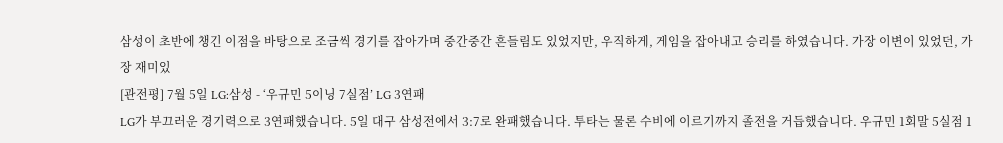삼성이 초반에 챙긴 이점을 바탕으로 조금씩 경기를 잡아가며 중간중간 흔들림도 있었지만, 우직하게, 게임을 잡아내고 승리를 하였습니다. 가장 이변이 있었던, 가장 재미있
[관전평] 7월 5일 LG:삼성 - ‘우규민 5이닝 7실점’ LG 3연패
LG가 부끄러운 경기력으로 3연패했습니다. 5일 대구 삼성전에서 3:7로 완패했습니다. 투타는 물론 수비에 이르기까지 졸전을 거듭했습니다. 우규민 1회말 5실점 1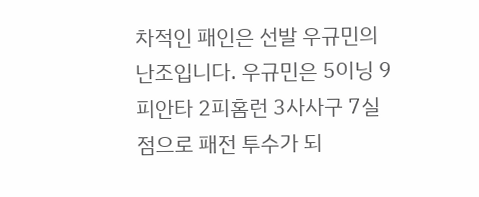차적인 패인은 선발 우규민의 난조입니다. 우규민은 5이닝 9피안타 2피홈런 3사사구 7실점으로 패전 투수가 되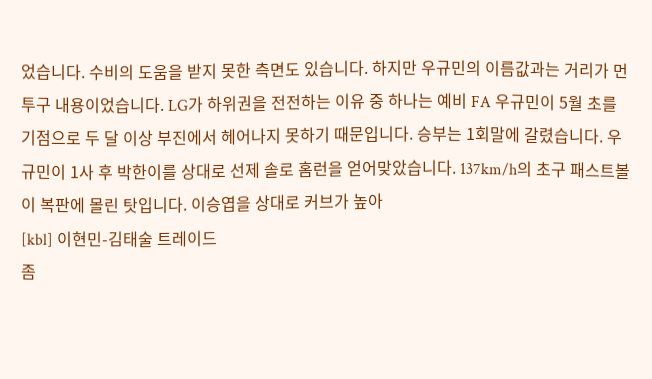었습니다. 수비의 도움을 받지 못한 측면도 있습니다. 하지만 우규민의 이름값과는 거리가 먼 투구 내용이었습니다. LG가 하위권을 전전하는 이유 중 하나는 예비 FA 우규민이 5월 초를 기점으로 두 달 이상 부진에서 헤어나지 못하기 때문입니다. 승부는 1회말에 갈렸습니다. 우규민이 1사 후 박한이를 상대로 선제 솔로 홈런을 얻어맞았습니다. 137km/h의 초구 패스트볼이 복판에 몰린 탓입니다. 이승엽을 상대로 커브가 높아
[kbl] 이현민-김태술 트레이드
좀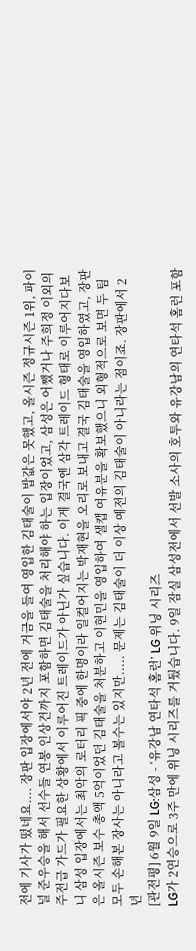전에 기사가 떴네요.... 장판 입장에서야 2년 전에 거금을 들여 영입한 김태술이 밥값은 못했고, 올시즌 정규시즌 1위, 파이널 준우승을 해서 선수들 연봉 인상건까지 포함하면 김태술을 처리해야 하는 입장이었고, 삼성은 어쨌거나 주희정 이외의 주전급 가드가 필요한 상황에서 이루어진 트레이드가 아닌가 싶습니다. 이게 결국엔 삼각 트레이드 형태로 이루어지다보니 삼성 입장에서는 최악의 로터리 픽 중에 한명이라 일컬어지는 박재현을 오리로 보내고 결국 김태술을 영입하였고, 장판은 올시즌 보수 총액 5억이었던 김태술을 처분하고 이현민을 영입하여 샐캡 여유분을 확보했으니 외형적으로 보면 두 팀 모두 손해본 장사는 아니라고 볼수는 있지만..... 문제는 김태술이 더 이상 예전의 김태술이 아니라는 점이죠. 장판에서 2년
[관전평] 6월 9일 LG:삼성 - ‘유강남 연타석 홈런’ LG 위닝 시리즈
LG가 2연승으로 3주 만에 위닝 시리즈를 거뒀습니다. 9일 잠실 삼성전에서 선발 소사의 호투와 유강남의 연타석 홈런 포함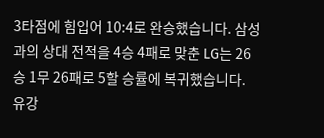3타점에 힘입어 10:4로 완승했습니다. 삼성과의 상대 전적을 4승 4패로 맞춘 LG는 26승 1무 26패로 5할 승률에 복귀했습니다. 유강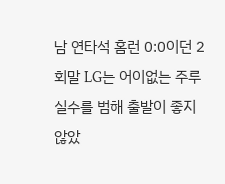남 연타석 홈런 0:0이던 2회말 LG는 어이없는 주루 실수를 범해 출발이 좋지 않았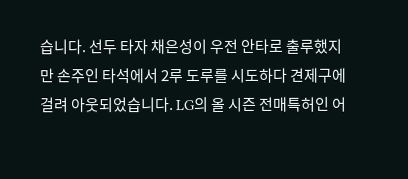습니다. 선두 타자 채은성이 우전 안타로 출루했지만 손주인 타석에서 2루 도루를 시도하다 견제구에 걸려 아웃되었습니다. LG의 올 시즌 전매특허인 어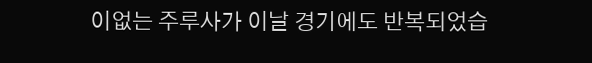이없는 주루사가 이날 경기에도 반복되었습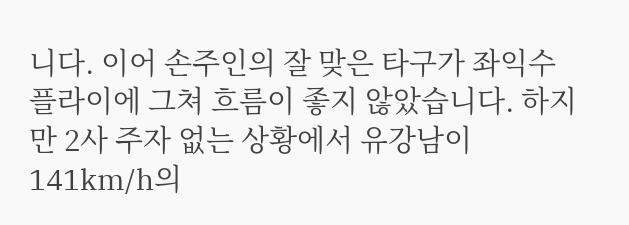니다. 이어 손주인의 잘 맞은 타구가 좌익수 플라이에 그쳐 흐름이 좋지 않았습니다. 하지만 2사 주자 없는 상황에서 유강남이 141km/h의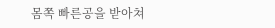몸쪽 빠른공을 받아쳐